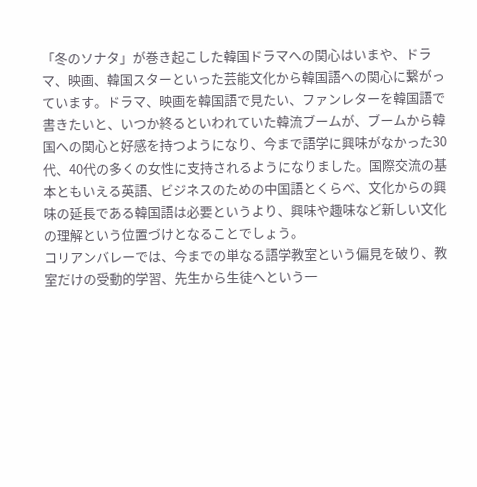「冬のソナタ」が巻き起こした韓国ドラマへの関心はいまや、ドラマ、映画、韓国スターといった芸能文化から韓国語への関心に繋がっています。ドラマ、映画を韓国語で見たい、ファンレターを韓国語で書きたいと、いつか終るといわれていた韓流ブームが、ブームから韓国への関心と好感を持つようになり、今まで語学に興味がなかった30代、40代の多くの女性に支持されるようになりました。国際交流の基本ともいえる英語、ビジネスのための中国語とくらべ、文化からの興味の延長である韓国語は必要というより、興味や趣味など新しい文化の理解という位置づけとなることでしょう。
コリアンバレーでは、今までの単なる語学教室という偏見を破り、教室だけの受動的学習、先生から生徒へという一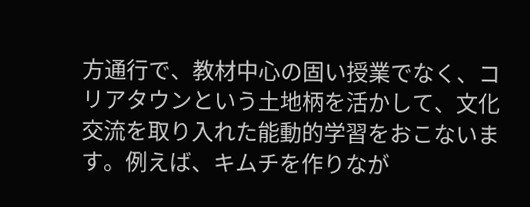方通行で、教材中心の固い授業でなく、コリアタウンという土地柄を活かして、文化交流を取り入れた能動的学習をおこないます。例えば、キムチを作りなが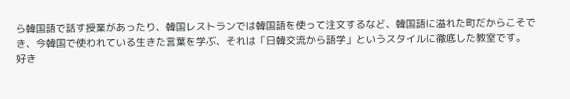ら韓国語で話す授業があったり、韓国レストランでは韓国語を使って注文するなど、韓国語に溢れた町だからこそでき、今韓国で使われている生きた言葉を学ぶ、それは「日韓交流から語学」というスタイルに徹底した教室です。
好き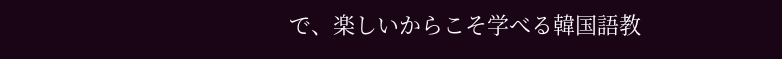で、楽しいからこそ学べる韓国語教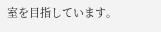室を目指しています。